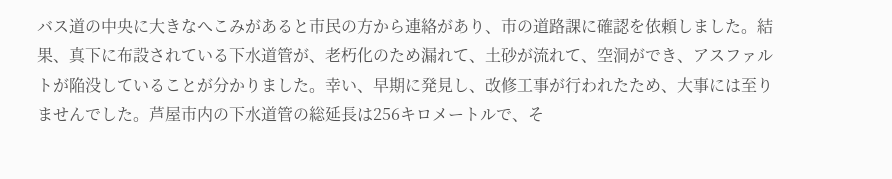バス道の中央に大きなへこみがあると市民の方から連絡があり、市の道路課に確認を依頼しました。結果、真下に布設されている下水道管が、老朽化のため漏れて、土砂が流れて、空洞ができ、アスファルトが陥没していることが分かりました。幸い、早期に発見し、改修工事が行われたため、大事には至りませんでした。芦屋市内の下水道管の総延長は256キロメートルで、そ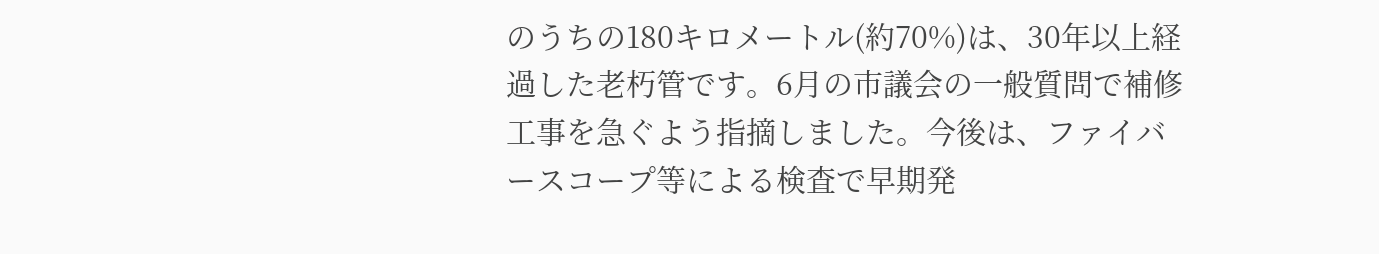のうちの180キロメートル(約70%)は、30年以上経過した老朽管です。6月の市議会の一般質問で補修工事を急ぐよう指摘しました。今後は、ファイバースコープ等による検査で早期発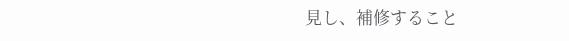見し、補修すること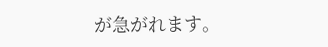が急がれます。